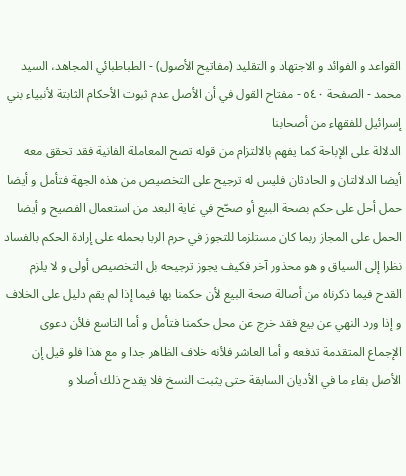القواعد و الفوائد و الاجتهاد و التقليد (مفاتيح الأصول) - الطباطبائي المجاهد، السيد محمد - الصفحة ٥٤٠ - مفتاح القول في أن الأصل عدم ثبوت الأحكام الثابتة لأنبياء بني إسرائيل للفقهاء من أصحابنا
الدلالة على الإباحة كما يفهم بالالتزام من قوله تصح المعاملة الفانية فقد تحقق معه أيضا الدلالتان و الحادثان فليس له ترجيح على التخصيص من هذه الجهة فتأمل و أيضا حمل أحل على حكم بصحة البيع أو صحّح في غاية البعد من استعمال الفصيح و أيضا الحمل على المجاز ربما كان مستلزما للتجوز في حرم الربا بحمله على إرادة الحكم بالفساد نظرا إلى السياق و هو محذور آخر فكيف يجوز ترجيحه بل التخصيص أولى و لا يلزم القدح فيما ذكرناه من أصالة صحة البيع لأن حكمنا بها فيما إذا لم يقم دليل على الخلاف و إذا ورد النهي عن بيع فقد خرج عن محل حكمنا فتأمل و أما التاسع فلأن دعوى الإجماع المتقدمة تدفعه و أما العاشر فلأنه خلاف الظاهر جدا و مع هذا فلو قيل إن الأصل بقاء ما في الأديان السابقة حتى يثبت النسخ فلا يقدح ذلك أصلا و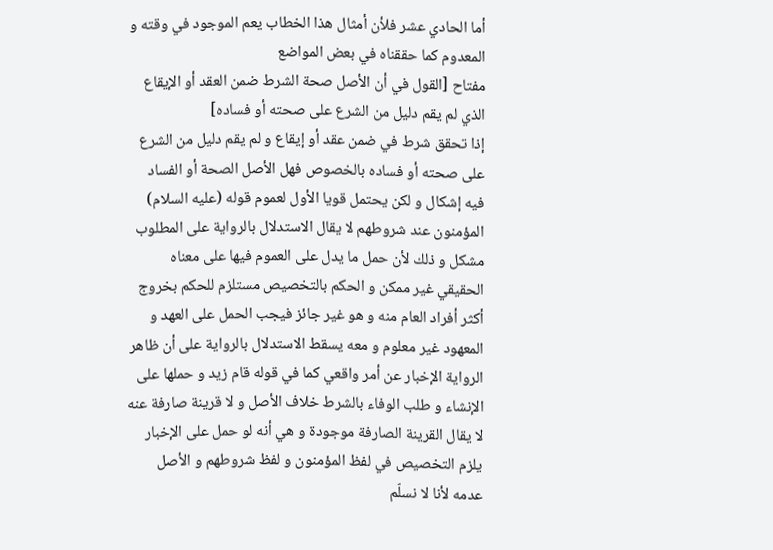أما الحادي عشر فلأن أمثال هذا الخطاب يعم الموجود في وقته و المعدوم كما حققناه في بعض المواضع
مفتاح [القول في أن الأصل صحة الشرط ضمن العقد أو الإيقاع الذي لم يقم دليل من الشرع على صحته أو فساده]
إذا تحقق شرط في ضمن عقد أو إيقاع و لم يقم دليل من الشرع على صحته أو فساده بالخصوص فهل الأصل الصحة أو الفساد فيه إشكال و لكن يحتمل قويا الأول لعموم قوله (عليه السلام) المؤمنون عند شروطهم لا يقال الاستدلال بالرواية على المطلوب مشكل و ذلك لأن حمل ما يدل على العموم فيها على معناه الحقيقي غير ممكن و الحكم بالتخصيص مستلزم للحكم بخروج أكثر أفراد العام منه و هو غير جائز فيجب الحمل على العهد و المعهود غير معلوم و معه يسقط الاستدلال بالرواية على أن ظاهر الرواية الإخبار عن أمر واقعي كما في قوله قام زيد و حملها على الإنشاء و طلب الوفاء بالشرط خلاف الأصل و لا قرينة صارفة عنه لا يقال القرينة الصارفة موجودة و هي أنه لو حمل على الإخبار يلزم التخصيص في لفظ المؤمنون و لفظ شروطهم و الأصل عدمه لأنا لا نسلّم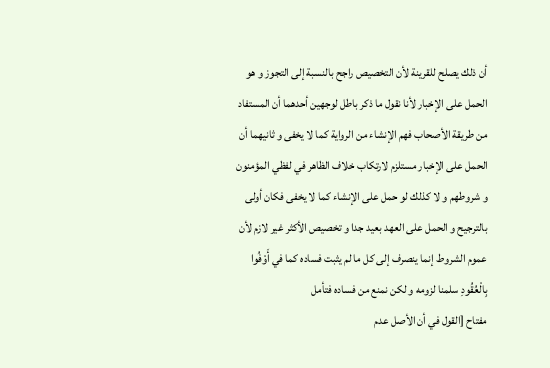أن ذلك يصلح للقرينة لأن التخصيص راجح بالنسبة إلى التجوز و هو الحمل على الإخبار لأنا نقول ما ذكر باطل لوجهين أحدهما أن المستفاد من طريقة الأصحاب فهم الإنشاء من الرواية كما لا يخفى و ثانيهما أن الحمل على الإخبار مستلزم لارتكاب خلاف الظاهر في لفظي المؤمنون و شروطهم و لا كذلك لو حمل على الإنشاء كما لا يخفى فكان أولى بالترجيح و الحمل على العهد بعيد جدا و تخصيص الأكثر غير لازم لأن عموم الشروط إنما ينصرف إلى كل ما لم يثبت فساده كما في أَوْفُوا بِالْعُقُودِ سلمنا لزومه و لكن نمنع من فساده فتأمل
مفتاح [القول في أن الأصل عدم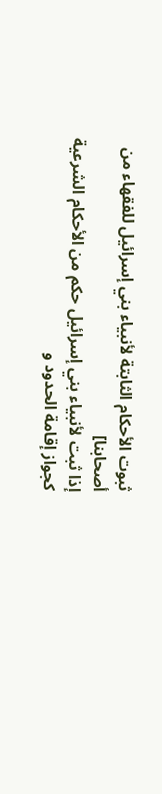ثبوت الأحكام الثابتة لأنبياء بني إسرائيل للفقهاء من أصحابنا]
إذا ثبت لأنبياء بني إسرائيل حكم من الأحكام الشرعية كجواز إقامة الحدود و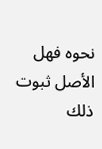نحوه فهل الأصل ثبوت ذلك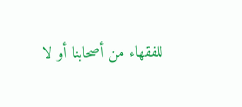للفقهاء من أصحابنا أو لا